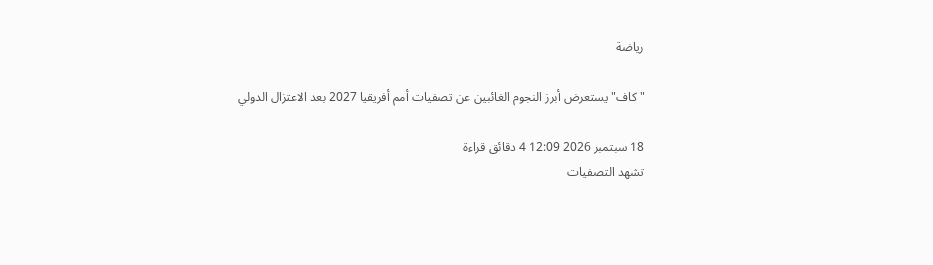رياضة

"كاف" يستعرض أبرز النجوم الغائبين عن تصفيات أمم أفريقيا 2027 بعد الاعتزال الدولي

18 سبتمبر 2026 12:09 4 دقائق قراءة
تشهد التصفيات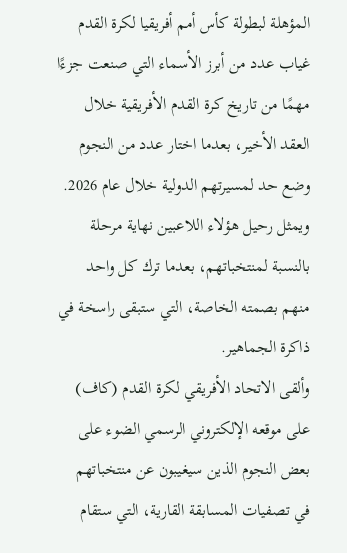المؤهلة لبطولة كأس أمم أفريقيا لكرة القدم غياب عدد من أبرز الأسماء التي صنعت جزءًا مهمًا من تاريخ كرة القدم الأفريقية خلال العقد الأخير، بعدما اختار عدد من النجوم وضع حد لمسيرتهم الدولية خلال عام 2026.
ويمثل رحيل هؤلاء اللاعبين نهاية مرحلة بالنسبة لمنتخباتهم، بعدما ترك كل واحد منهم بصمته الخاصة، التي ستبقى راسخة في ذاكرة الجماهير.
وألقى الاتحاد الأفريقي لكرة القدم (كاف) على موقعه الإلكتروني الرسمي الضوء على بعض النجوم الذين سيغيبون عن منتخباتهم في تصفيات المسابقة القارية، التي ستقام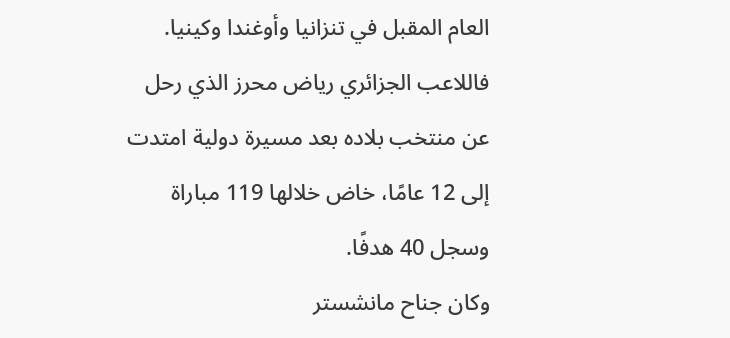العام المقبل في تنزانيا وأوغندا وكينيا.
فاللاعب الجزائري رياض محرز الذي رحل عن منتخب بلاده بعد مسيرة دولية امتدت إلى 12 عامًا، خاض خلالها 119 مباراة وسجل 40 هدفًا.
وكان جناح مانشستر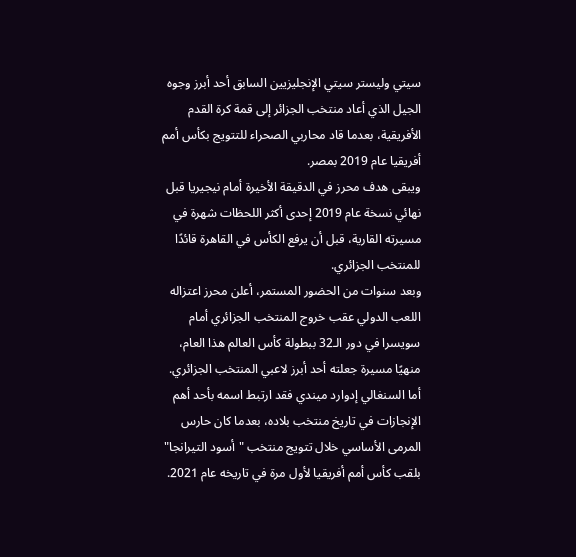سيتي وليستر سيتي الإنجليزيين السابق أحد أبرز وجوه الجيل الذي أعاد منتخب الجزائر إلى قمة كرة القدم الأفريقية، بعدما قاد محاربي الصحراء للتتويج بكأس أمم أفريقيا عام 2019 بمصر.
ويبقى هدف محرز في الدقيقة الأخيرة أمام نيجيريا قبل نهائي نسخة عام 2019 إحدى أكثر اللحظات شهرة في مسيرته القارية، قبل أن يرفع الكأس في القاهرة قائدًا للمنتخب الجزائري.
وبعد سنوات من الحضور المستمر، أعلن محرز اعتزاله اللعب الدولي عقب خروج المنتخب الجزائري أمام سويسرا في دور الـ32 ببطولة كأس العالم هذا العام، منهيًا مسيرة جعلته أحد أبرز لاعبي المنتخب الجزائري.
أما السنغالي إدوارد ميندي فقد ارتبط اسمه بأحد أهم الإنجازات في تاريخ منتخب بلاده، بعدما كان حارس المرمى الأساسي خلال تتويج منتخب "أسود التيرانجا" بلقب كأس أمم أفريقيا لأول مرة في تاريخه عام 2021.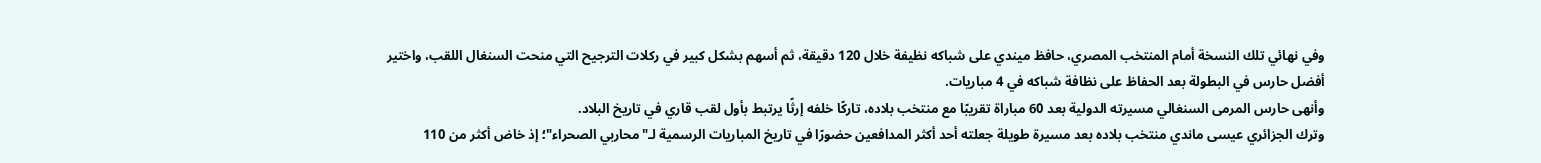وفي نهائي تلك النسخة أمام المنتخب المصري، حافظ ميندي على شباكه نظيفة خلال 120 دقيقة، ثم أسهم بشكل كبير في ركلات الترجيح التي منحت السنغال اللقب، واختير أفضل حارس في البطولة بعد الحفاظ على نظافة شباكه في 4 مباريات.
وأنهى حارس المرمى السنغالي مسيرته الدولية بعد 60 مباراة تقريبًا مع منتخب بلاده، تاركًا خلفه إرثًا يرتبط بأول لقب قاري في تاريخ البلاد.
وترك الجزائري عيسى ماندي منتخب بلاده بعد مسيرة طويلة جعلته أحد أكثر المدافعين حضورًا في تاريخ المباريات الرسمية لـ"محاربي الصحراء"؛ إذ خاض أكثر من 110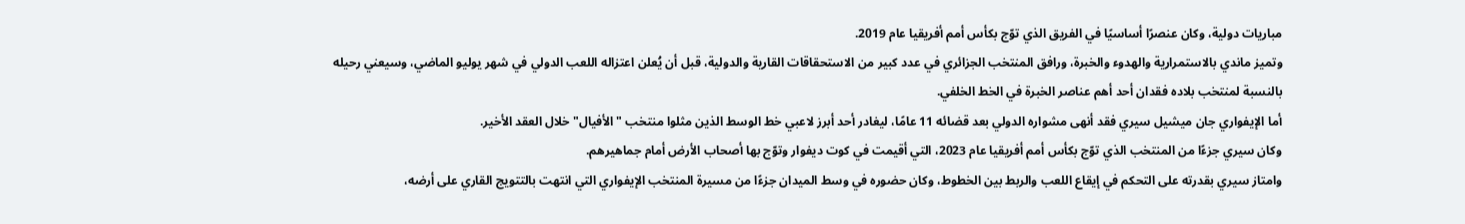مباريات دولية، وكان عنصرًا أساسيًا في الفريق الذي توّج بكأس أمم أفريقيا عام 2019.
وتميز ماندي بالاستمرارية والهدوء والخبرة، ورافق المنتخب الجزائري في عدد كبير من الاستحقاقات القارية والدولية، قبل أن يُعلن اعتزاله اللعب الدولي في شهر يوليو الماضي، وسيعني رحيله بالنسبة لمنتخب بلاده فقدان أحد أهم عناصر الخبرة في الخط الخلفي.
أما الإيفواري جان ميشيل سيري فقد أنهى مشواره الدولي بعد قضائه 11 عامًا، ليغادر أحد أبرز لاعبي خط الوسط الذين مثلوا منتخب "الأفيال" خلال العقد الأخير.
وكان سيري جزءًا من المنتخب الذي توّج بكأس أمم أفريقيا عام 2023، التي أقيمت في كوت ديفوار وتوّج بها أصحاب الأرض أمام جماهيرهم.
وامتاز سيري بقدرته على التحكم في إيقاع اللعب والربط بين الخطوط، وكان حضوره في وسط الميدان جزءًا من مسيرة المنتخب الإيفواري التي انتهت بالتتويج القاري على أرضه،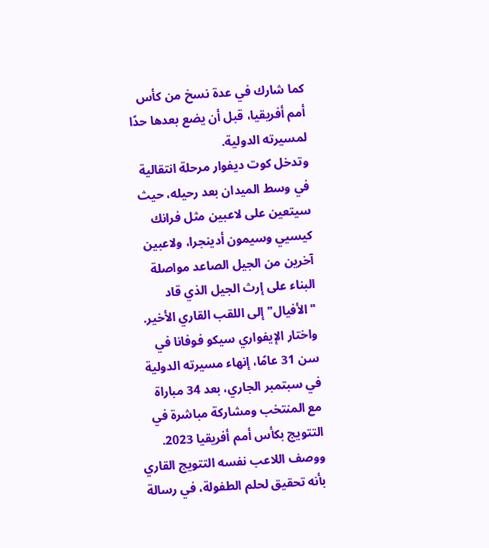كما شارك في عدة نسخ من كأس أمم أفريقيا، قبل أن يضع بعدها حدًا لمسيرته الدولية.
وتدخل كوت ديفوار مرحلة انتقالية في وسط الميدان بعد رحيله، حيث سيتعين على لاعبين مثل فرانك كيسيي وسيمون أدينجرا، ولاعبين آخرين من الجيل الصاعد مواصلة البناء على إرث الجيل الذي قاد "الأفيال" إلى اللقب القاري الأخير.
واختار الإيفواري سيكو فوفانا في سن 31 عامًا، إنهاء مسيرته الدولية في سبتمبر الجاري، بعد 34 مباراة مع المنتخب ومشاركة مباشرة في التتويج بكأس أمم أفريقيا 2023.
ووصف اللاعب نفسه التتويج القاري بأنه تحقيق لحلم الطفولة، في رسالة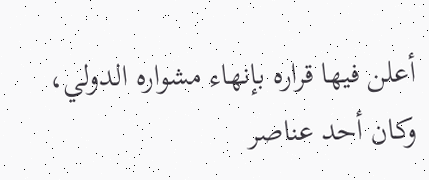أعلن فيها قراره بإنهاء مشواره الدولي، وكان أحد عناصر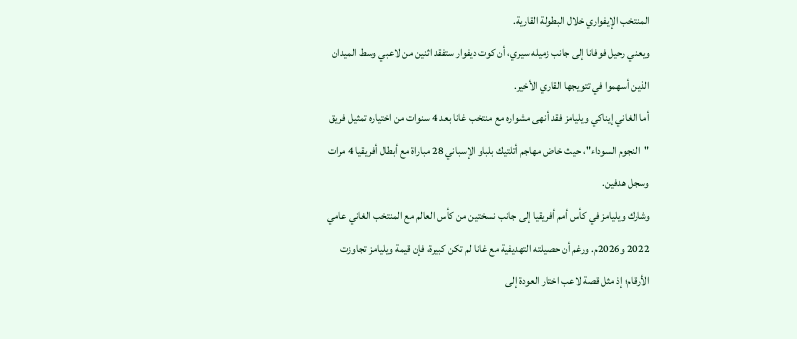المنتخب الإيفواري خلال البطولة القارية.
ويعني رحيل فوفانا إلى جانب زميله سيري، أن كوت ديفوار ستفقد اثنين من لاعبي وسط الميدان الذين أسهموا في تتويجها القاري الأخير.
أما الغاني إيناكي ويليامز فقد أنهى مشواره مع منتخب غانا بعد 4 سنوات من اختياره تمثيل فريق "النجوم السوداء"، حيث خاض مهاجم أتلتيك بلباو الإسباني 28 مباراة مع أبطال أفريقيا 4 مرات وسجل هدفين.
وشارك ويليامز في كأس أمم أفريقيا إلى جانب نسختين من كأس العالم مع المنتخب الغاني عامي 2022 و2026م. ورغم أن حصيلته التهديفية مع غانا لم تكن كبيرة، فإن قيمة ويليامز تجاوزت الأرقام؛ إذ مثل قصة لاعب اختار العودة إلى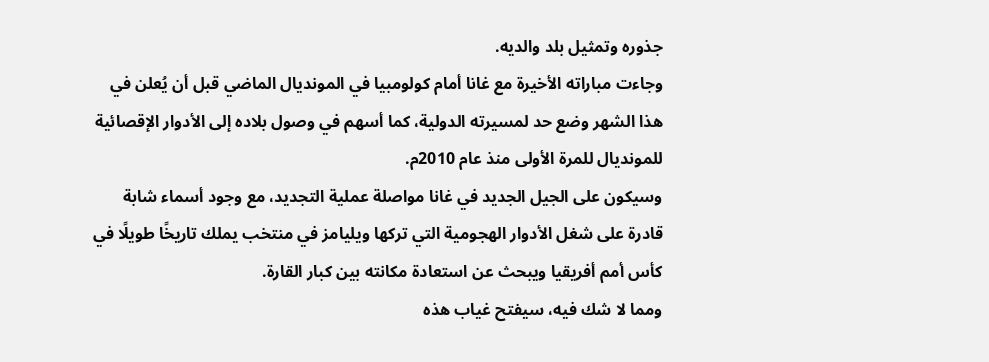جذوره وتمثيل بلد والديه.
وجاءت مباراته الأخيرة مع غانا أمام كولومبيا في المونديال الماضي قبل أن يُعلن في هذا الشهر وضع حد لمسيرته الدولية، كما أسهم في وصول بلاده إلى الأدوار الإقصائية للمونديال للمرة الأولى منذ عام 2010م.
وسيكون على الجيل الجديد في غانا مواصلة عملية التجديد، مع وجود أسماء شابة قادرة على شغل الأدوار الهجومية التي تركها ويليامز في منتخب يملك تاريخًا طويلًا في كأس أمم أفريقيا ويبحث عن استعادة مكانته بين كبار القارة.
ومما لا شك فيه، سيفتح غياب هذه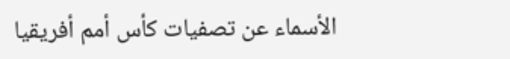الأسماء عن تصفيات كأس أمم أفريقيا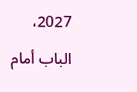2027، الباب أمام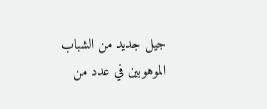جيل جديد من الشباب الموهوبين في عدد من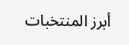أبرز المنتخبات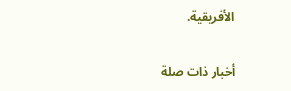الأفريقية.

أخبار ذات صلة